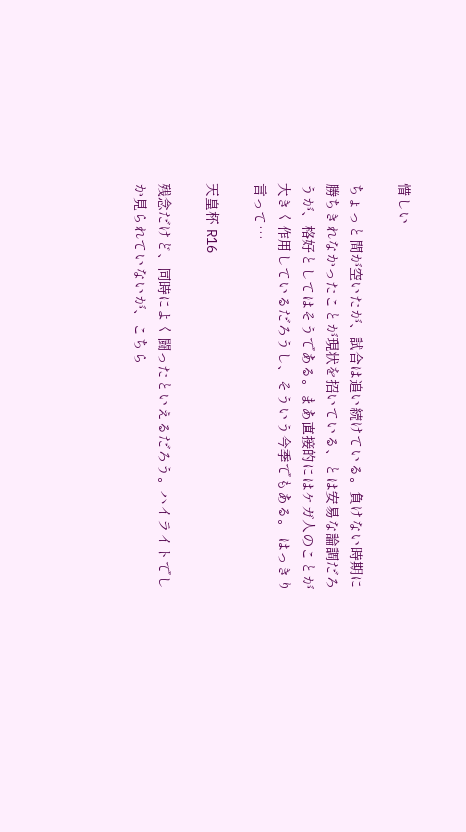惜しい

ちょっと間が空いたが、試合は追い続けている。負けない時期に勝ちきれなかったことが現状を招いている、とは安易な論調だろうが、格好としてはそうである。まあ直接的にはケガ人のことが大きく作用しているだろうし、そういう今季でもある。 はっきり言って…

天皇杯 R16

残念だけど、同時によく闘ったといえるだろう。ハイライトでしか見られていないが、こちら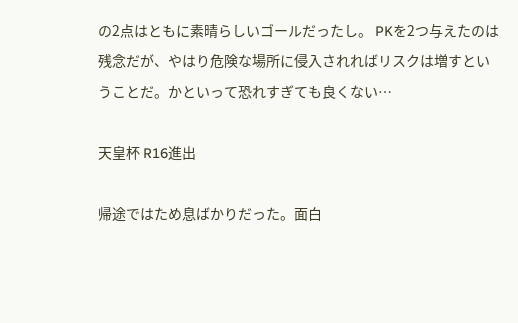の2点はともに素晴らしいゴールだったし。 PKを2つ与えたのは残念だが、やはり危険な場所に侵入されればリスクは増すということだ。かといって恐れすぎても良くない…

天皇杯 R16進出

帰途ではため息ばかりだった。面白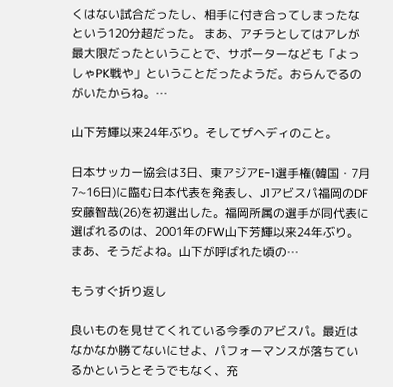くはない試合だったし、相手に付き合ってしまったなという120分超だった。 まあ、アチラとしてはアレが最大限だったということで、サポーターなども「よっしゃPK戦や」ということだったようだ。おらんでるのがいたからね。…

山下芳輝以来24年ぶり。そしてザヘディのこと。

日本サッカー協会は3日、東アジアE-1選手権(韓国・7月7~16日)に臨む日本代表を発表し、J1アビスパ福岡のDF安藤智哉(26)を初選出した。福岡所属の選手が同代表に選ばれるのは、2001年のFW山下芳輝以来24年ぶり。 まあ、そうだよね。山下が呼ばれた頃の…

もうすぐ折り返し

良いものを見せてくれている今季のアビスパ。最近はなかなか勝てないにせよ、パフォーマンスが落ちているかというとそうでもなく、充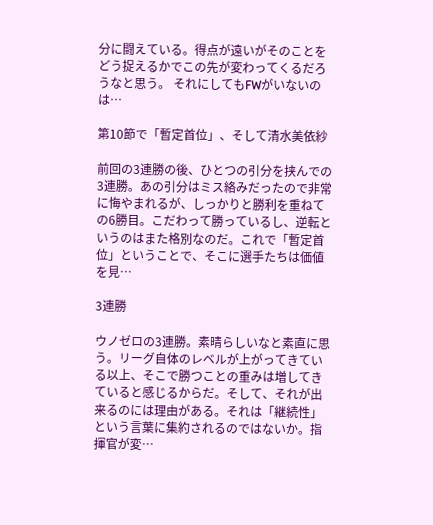分に闘えている。得点が遠いがそのことをどう捉えるかでこの先が変わってくるだろうなと思う。 それにしてもFWがいないのは…

第10節で「暫定首位」、そして清水美依紗

前回の3連勝の後、ひとつの引分を挟んでの3連勝。あの引分はミス絡みだったので非常に悔やまれるが、しっかりと勝利を重ねての6勝目。こだわって勝っているし、逆転というのはまた格別なのだ。これで「暫定首位」ということで、そこに選手たちは価値を見…

3連勝

ウノゼロの3連勝。素晴らしいなと素直に思う。リーグ自体のレベルが上がってきている以上、そこで勝つことの重みは増してきていると感じるからだ。そして、それが出来るのには理由がある。それは「継続性」という言葉に集約されるのではないか。指揮官が変…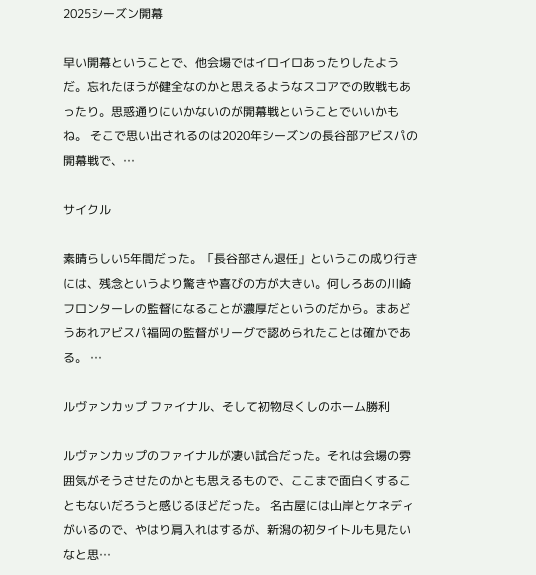2025シーズン開幕

早い開幕ということで、他会場ではイロイロあったりしたようだ。忘れたほうが健全なのかと思えるようなスコアでの敗戦もあったり。思惑通りにいかないのが開幕戦ということでいいかもね。 そこで思い出されるのは2020年シーズンの長谷部アビスパの開幕戦で、…

サイクル

素晴らしい5年間だった。「長谷部さん退任」というこの成り行きには、残念というより驚きや喜びの方が大きい。何しろあの川崎フロンターレの監督になることが濃厚だというのだから。まあどうあれアビスパ福岡の監督がリーグで認められたことは確かである。 …

ルヴァンカップ ファイナル、そして初物尽くしのホーム勝利

ルヴァンカップのファイナルが凄い試合だった。それは会場の雰囲気がそうさせたのかとも思えるもので、ここまで面白くすることもないだろうと感じるほどだった。 名古屋には山岸とケネディがいるので、やはり肩入れはするが、新潟の初タイトルも見たいなと思…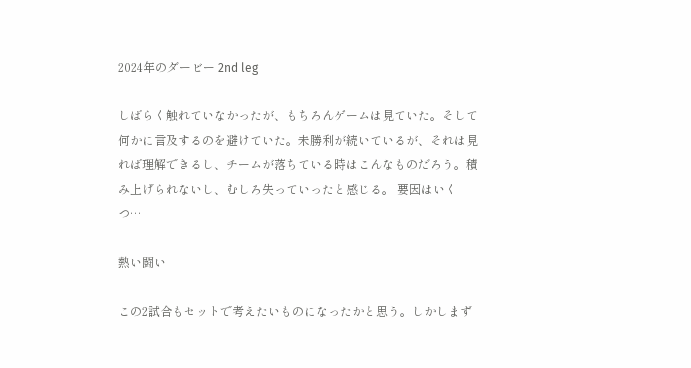2024年のダービー 2nd leg

しばらく触れていなかったが、もちろんゲームは見ていた。そして何かに言及するのを避けていた。未勝利が続いているが、それは見れば理解できるし、チームが落ちている時はこんなものだろう。積み上げられないし、むしろ失っていったと感じる。 要因はいくつ…

熱い闘い

この2試合もセットで考えたいものになったかと思う。しかしまず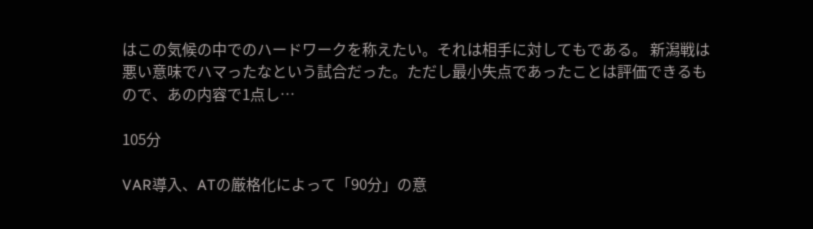はこの気候の中でのハードワークを称えたい。それは相手に対してもである。 新潟戦は悪い意味でハマったなという試合だった。ただし最小失点であったことは評価できるもので、あの内容で1点し…

105分

VAR導入、ATの厳格化によって「90分」の意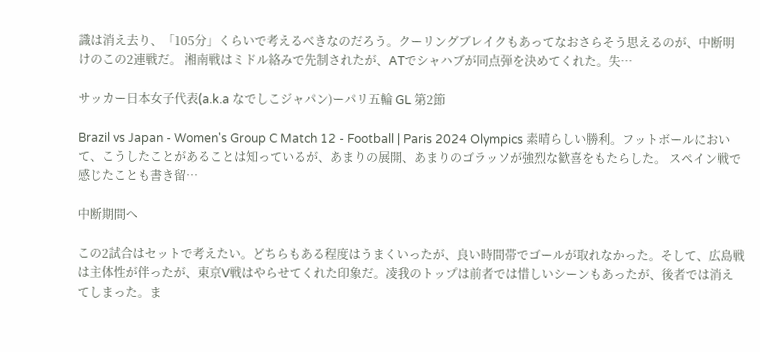識は消え去り、「105分」くらいで考えるべきなのだろう。クーリングブレイクもあってなおさらそう思えるのが、中断明けのこの2連戦だ。 湘南戦はミドル絡みで先制されたが、ATでシャハブが同点弾を決めてくれた。失…

サッカー日本女子代表(a.k.a なでしこジャパン)ーパリ五輪 GL 第2節

Brazil vs Japan - Women's Group C Match 12 - Football | Paris 2024 Olympics 素晴らしい勝利。フットボールにおいて、こうしたことがあることは知っているが、あまりの展開、あまりのゴラッソが強烈な歓喜をもたらした。 スペイン戦で感じたことも書き留…

中断期間へ

この2試合はセットで考えたい。どちらもある程度はうまくいったが、良い時間帯でゴールが取れなかった。そして、広島戦は主体性が伴ったが、東京V戦はやらせてくれた印象だ。凌我のトップは前者では惜しいシーンもあったが、後者では消えてしまった。ま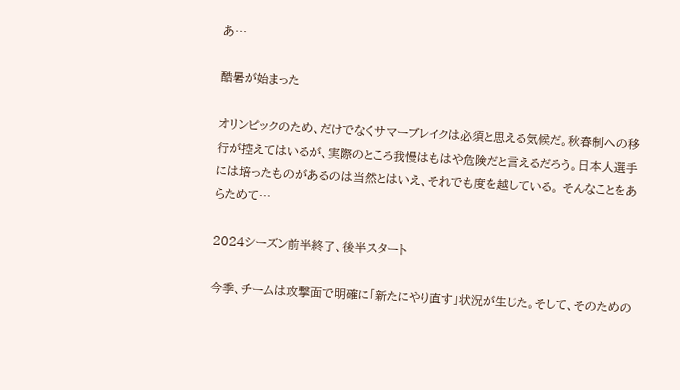あ…

酷暑が始まった

オリンピックのため、だけでなくサマーブレイクは必須と思える気候だ。秋春制への移行が控えてはいるが、実際のところ我慢はもはや危険だと言えるだろう。日本人選手には培ったものがあるのは当然とはいえ、それでも度を越している。 そんなことをあらためて…

2024シーズン前半終了、後半スタート

今季、チームは攻撃面で明確に「新たにやり直す」状況が生じた。そして、そのための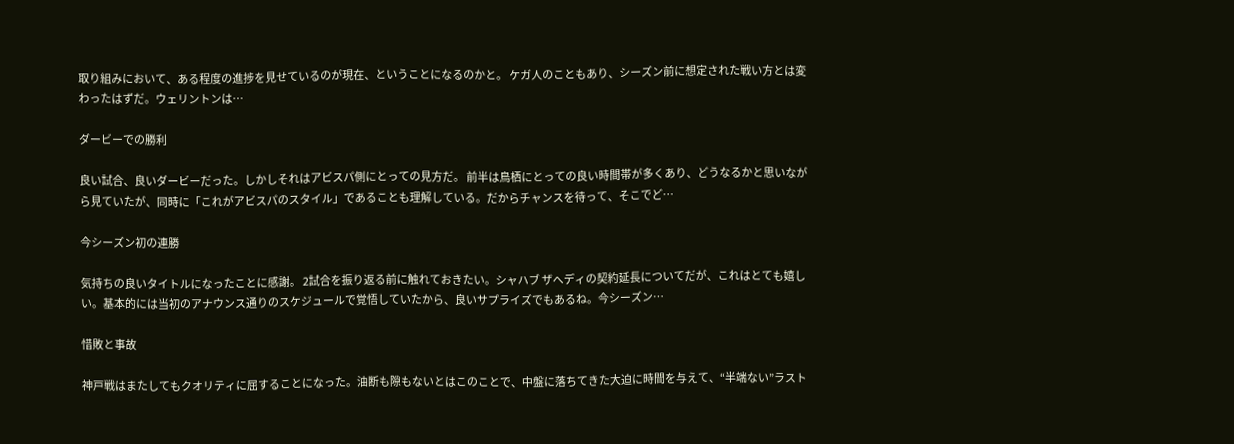取り組みにおいて、ある程度の進捗を見せているのが現在、ということになるのかと。 ケガ人のこともあり、シーズン前に想定された戦い方とは変わったはずだ。ウェリントンは…

ダービーでの勝利

良い試合、良いダービーだった。しかしそれはアビスパ側にとっての見方だ。 前半は鳥栖にとっての良い時間帯が多くあり、どうなるかと思いながら見ていたが、同時に「これがアビスパのスタイル」であることも理解している。だからチャンスを待って、そこでど…

今シーズン初の連勝

気持ちの良いタイトルになったことに感謝。 2試合を振り返る前に触れておきたい。シャハブ ザへディの契約延長についてだが、これはとても嬉しい。基本的には当初のアナウンス通りのスケジュールで覚悟していたから、良いサプライズでもあるね。今シーズン…

惜敗と事故

神戸戦はまたしてもクオリティに屈することになった。油断も隙もないとはこのことで、中盤に落ちてきた大迫に時間を与えて、“半端ない”ラスト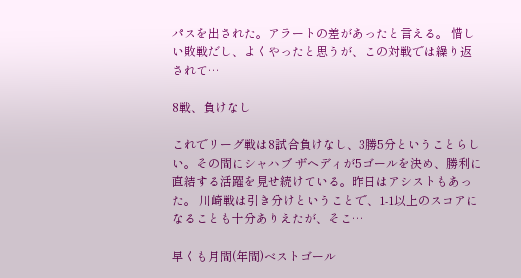パスを出された。アラートの差があったと言える。 惜しい敗戦だし、よくやったと思うが、この対戦では繰り返されて…

8戦、負けなし

これでリーグ戦は8試合負けなし、3勝5分ということらしい。その間にシャハブ ザヘディが5ゴールを決め、勝利に直結する活躍を見せ続けている。昨日はアシストもあった。 川崎戦は引き分けということで、1-1以上のスコアになることも十分ありえたが、そこ…

早くも月間(年間)ベストゴール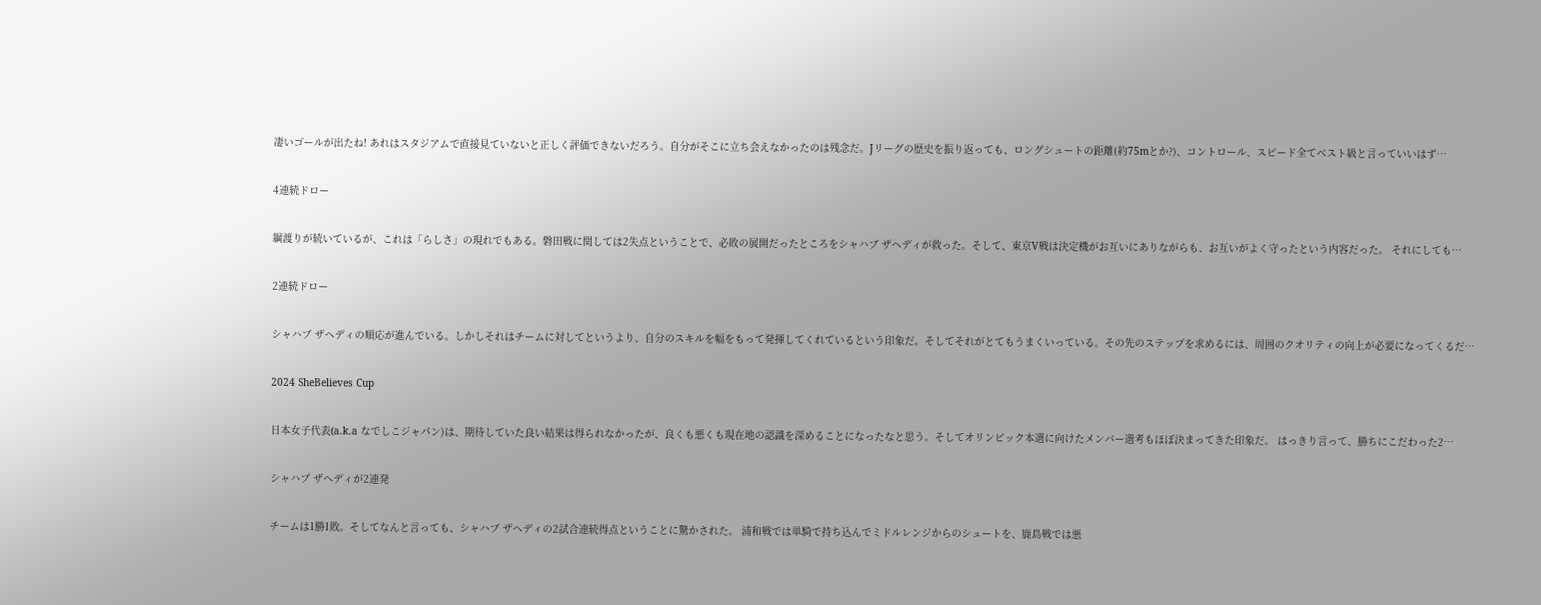凄いゴールが出たね! あれはスタジアムで直接見ていないと正しく評価できないだろう。自分がそこに立ち会えなかったのは残念だ。Jリーグの歴史を振り返っても、ロングシュートの距離(約75mとか?)、コントロール、スピード全てベスト級と言っていいはず…

4連続ドロー

綱渡りが続いているが、これは「らしさ」の現れでもある。磐田戦に関しては2失点ということで、必敗の展開だったところをシャハブ ザヘディが救った。そして、東京V戦は決定機がお互いにありながらも、お互いがよく守ったという内容だった。 それにしても…

2連続ドロー

シャハブ ザヘディの順応が進んでいる。しかしそれはチームに対してというより、自分のスキルを幅をもって発揮してくれているという印象だ。そしてそれがとてもうまくいっている。その先のステップを求めるには、周囲のクオリティの向上が必要になってくるだ…

2024 SheBelieves Cup

日本女子代表(a.k.a なでしこジャパン)は、期待していた良い結果は得られなかったが、良くも悪くも現在地の認識を深めることになったなと思う。そしてオリンピック本選に向けたメンバー選考もほぼ決まってきた印象だ。 はっきり言って、勝ちにこだわった2…

シャハブ ザヘディが2連発

チームは1勝1敗。そしてなんと言っても、シャハブ ザヘディの2試合連続得点ということに驚かされた。 浦和戦では単騎で持ち込んでミドルレンジからのシュートを、鹿島戦では悪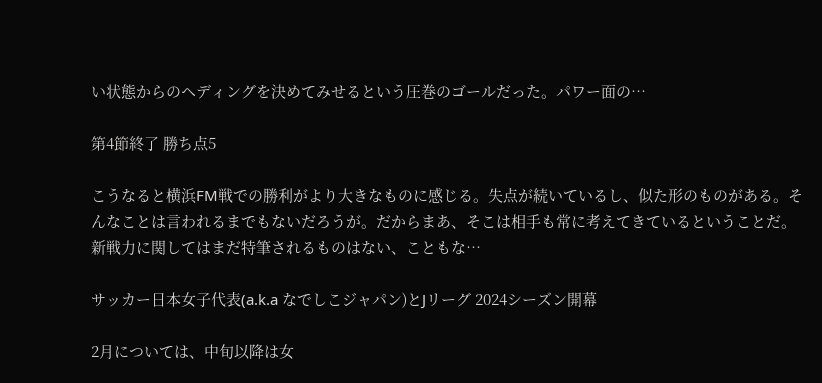い状態からのヘディングを決めてみせるという圧巻のゴールだった。パワー面の…

第4節終了 勝ち点5

こうなると横浜FM戦での勝利がより大きなものに感じる。失点が続いているし、似た形のものがある。そんなことは言われるまでもないだろうが。だからまあ、そこは相手も常に考えてきているということだ。 新戦力に関してはまだ特筆されるものはない、こともな…

サッカー日本女子代表(a.k.a なでしこジャパン)とJリーグ 2024シーズン開幕

2月については、中旬以降は女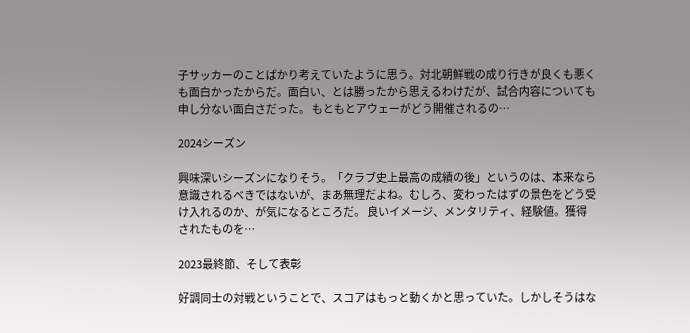子サッカーのことばかり考えていたように思う。対北朝鮮戦の成り行きが良くも悪くも面白かったからだ。面白い、とは勝ったから思えるわけだが、試合内容についても申し分ない面白さだった。 もともとアウェーがどう開催されるの…

2024シーズン

興味深いシーズンになりそう。「クラブ史上最高の成績の後」というのは、本来なら意識されるべきではないが、まあ無理だよね。むしろ、変わったはずの景色をどう受け入れるのか、が気になるところだ。 良いイメージ、メンタリティ、経験値。獲得されたものを…

2023最終節、そして表彰

好調同士の対戦ということで、スコアはもっと動くかと思っていた。しかしそうはな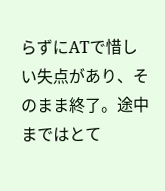らずにATで惜しい失点があり、そのまま終了。途中まではとて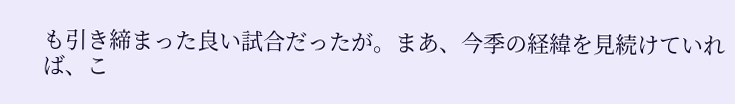も引き締まった良い試合だったが。まあ、今季の経緯を見続けていれば、こ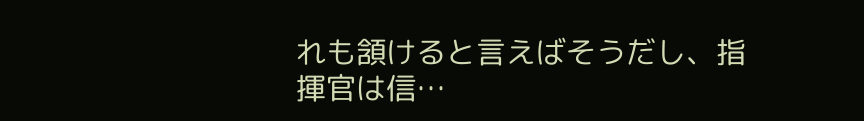れも頷けると言えばそうだし、指揮官は信…